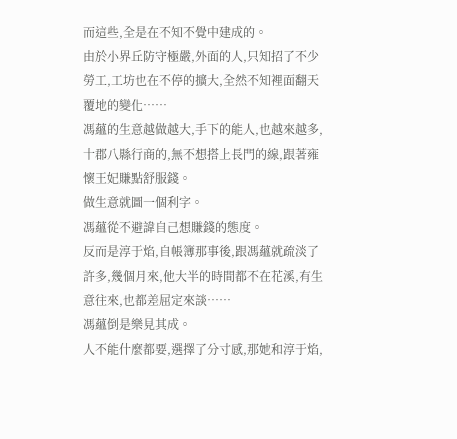而這些,全是在不知不覺中建成的。
由於小界丘防守極嚴,外面的人,只知招了不少勞工,工坊也在不停的擴大,全然不知裡面翻天覆地的變化……
馮蘊的生意越做越大,手下的能人,也越來越多,十郡八縣行商的,無不想搭上長門的線,跟著雍懷王妃賺點舒服錢。
做生意就圖一個利字。
馮蘊從不避諱自己想賺錢的態度。
反而是淳于焰,自帳簿那事後,跟馮蘊就疏淡了許多,幾個月來,他大半的時間都不在花溪,有生意往來,也都差屈定來談……
馮蘊倒是樂見其成。
人不能什麼都要,選擇了分寸感,那她和淳于焰,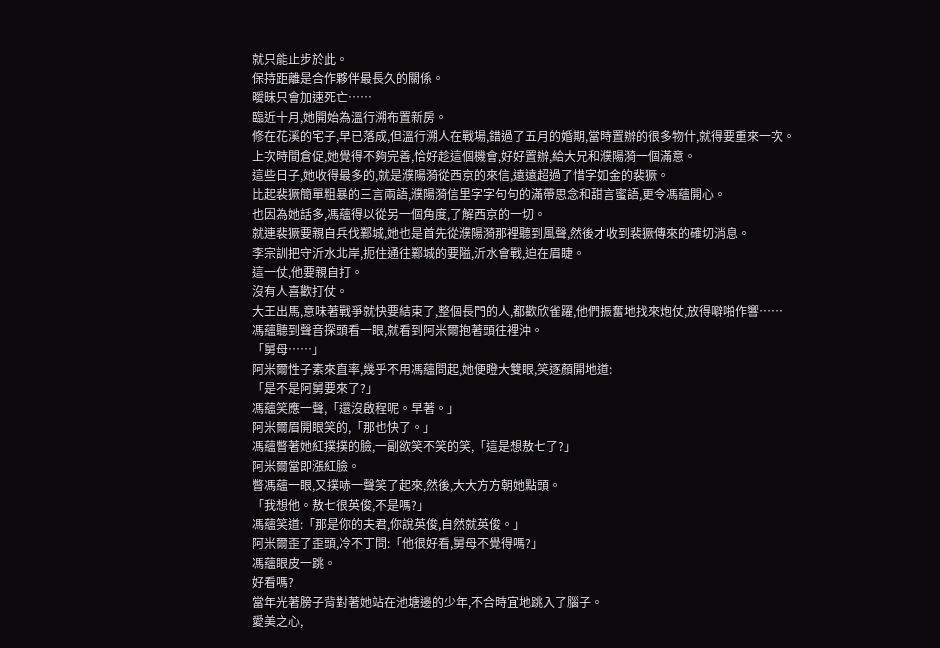就只能止步於此。
保持距離是合作夥伴最長久的關係。
曖昧只會加速死亡……
臨近十月,她開始為溫行溯布置新房。
修在花溪的宅子,早已落成,但溫行溯人在戰場,錯過了五月的婚期,當時置辦的很多物什,就得要重來一次。
上次時間倉促,她覺得不夠完善,恰好趁這個機會,好好置辦,給大兄和濮陽漪一個滿意。
這些日子,她收得最多的,就是濮陽漪從西京的來信,遠遠超過了惜字如金的裴獗。
比起裴獗簡單粗暴的三言兩語,濮陽漪信里字字句句的滿帶思念和甜言蜜語,更令馮蘊開心。
也因為她話多,馮蘊得以從另一個角度,了解西京的一切。
就連裴獗要親自兵伐鄴城,她也是首先從濮陽漪那裡聽到風聲,然後才收到裴獗傳來的確切消息。
李宗訓把守沂水北岸,扼住通往鄴城的要隘,沂水會戰,迫在眉睫。
這一仗,他要親自打。
沒有人喜歡打仗。
大王出馬,意味著戰爭就快要結束了,整個長門的人,都歡欣雀躍,他們振奮地找來炮仗,放得噼啪作響……
馮蘊聽到聲音探頭看一眼,就看到阿米爾抱著頭往裡沖。
「舅母……」
阿米爾性子素來直率,幾乎不用馮蘊問起,她便瞪大雙眼,笑逐顏開地道:
「是不是阿舅要來了?」
馮蘊笑應一聲,「還沒啟程呢。早著。」
阿米爾眉開眼笑的,「那也快了。」
馮蘊瞥著她紅撲撲的臉,一副欲笑不笑的笑,「這是想敖七了?」
阿米爾當即漲紅臉。
瞥馮蘊一眼,又撲哧一聲笑了起來,然後,大大方方朝她點頭。
「我想他。敖七很英俊,不是嗎?」
馮蘊笑道:「那是你的夫君,你說英俊,自然就英俊。」
阿米爾歪了歪頭,冷不丁問:「他很好看,舅母不覺得嗎?」
馮蘊眼皮一跳。
好看嗎?
當年光著膀子背對著她站在池塘邊的少年,不合時宜地跳入了腦子。
愛美之心,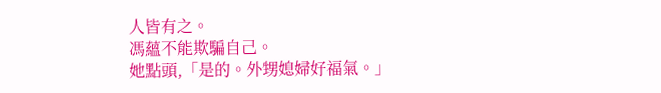人皆有之。
馮蘊不能欺騙自己。
她點頭,「是的。外甥媳婦好福氣。」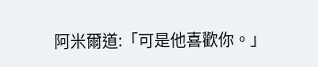阿米爾道:「可是他喜歡你。」